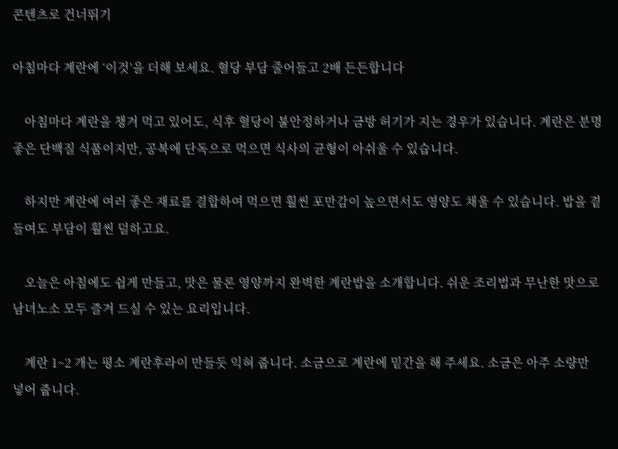콘텐츠로 건너뛰기

아침마다 계란에 ‘이것’을 더해 보세요. 혈당 부담 줄어들고 2배 든든합니다

    아침마다 계란을 챙겨 먹고 있어도, 식후 혈당이 불안정하거나 금방 허기가 지는 경우가 있습니다. 계란은 분명 좋은 단백질 식품이지만, 공복에 단독으로 먹으면 식사의 균형이 아쉬울 수 있습니다.

    하지만 계란에 여러 좋은 재료를 결합하여 먹으면 훨씬 포만감이 높으면서도 영양도 채울 수 있습니다. 밥을 곁들여도 부담이 훨씬 덜하고요.

    오늘은 아침에도 쉽게 만들고, 맛은 물론 영양까지 완벽한 계란밥을 소개합니다. 쉬운 조리법과 무난한 맛으로 남녀노소 모두 즐겨 드실 수 있는 요리입니다.

    계란 1~2 개는 평소 계란후라이 만들듯 익혀 줍니다. 소금으로 계란에 밑간을 해 주세요. 소금은 아주 소량만 넣어 줍니다.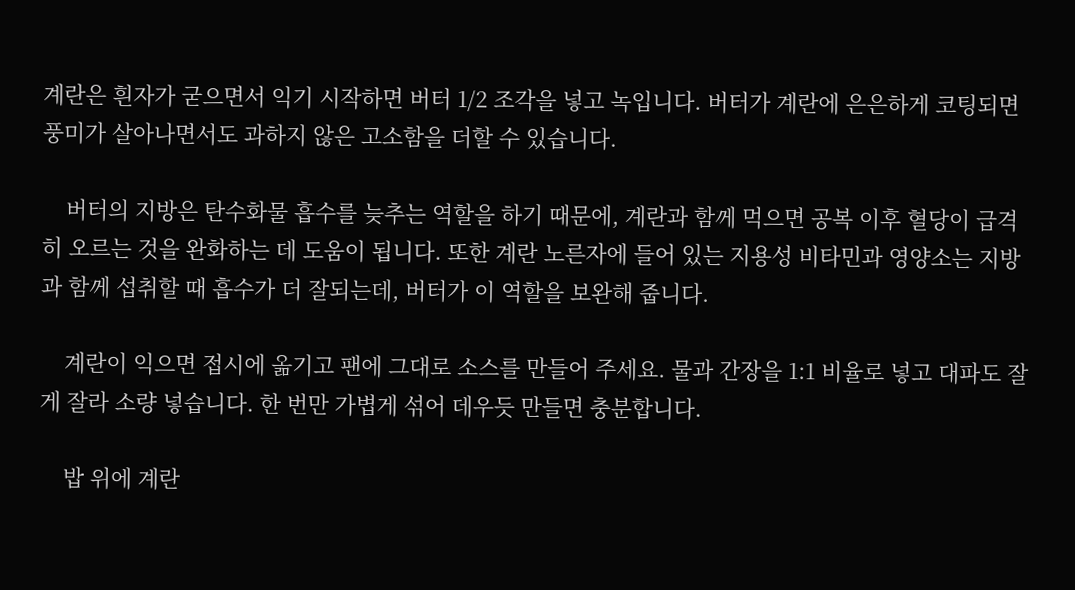계란은 흰자가 굳으면서 익기 시작하면 버터 1/2 조각을 넣고 녹입니다. 버터가 계란에 은은하게 코팅되면 풍미가 살아나면서도 과하지 않은 고소함을 더할 수 있습니다.

    버터의 지방은 탄수화물 흡수를 늦추는 역할을 하기 때문에, 계란과 함께 먹으면 공복 이후 혈당이 급격히 오르는 것을 완화하는 데 도움이 됩니다. 또한 계란 노른자에 들어 있는 지용성 비타민과 영양소는 지방과 함께 섭취할 때 흡수가 더 잘되는데, 버터가 이 역할을 보완해 줍니다.

    계란이 익으면 접시에 옮기고 팬에 그대로 소스를 만들어 주세요. 물과 간장을 1:1 비율로 넣고 대파도 잘게 잘라 소량 넣습니다. 한 번만 가볍게 섞어 데우듯 만들면 충분합니다.

    밥 위에 계란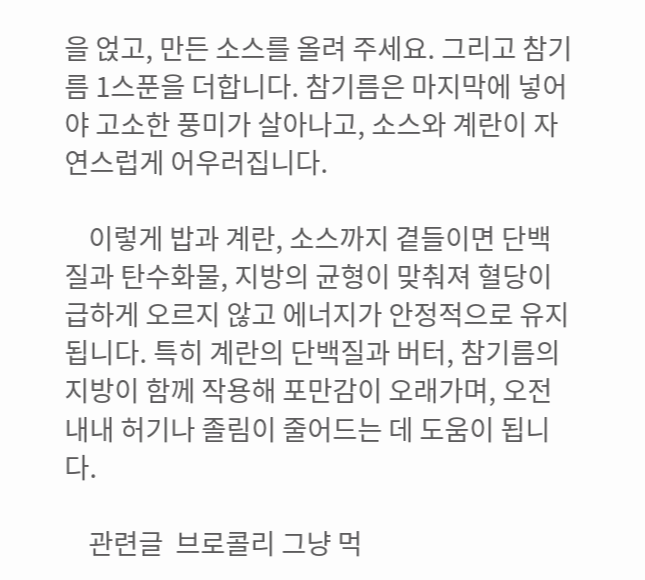을 얹고, 만든 소스를 올려 주세요. 그리고 참기름 1스푼을 더합니다. 참기름은 마지막에 넣어야 고소한 풍미가 살아나고, 소스와 계란이 자연스럽게 어우러집니다.

    이렇게 밥과 계란, 소스까지 곁들이면 단백질과 탄수화물, 지방의 균형이 맞춰져 혈당이 급하게 오르지 않고 에너지가 안정적으로 유지됩니다. 특히 계란의 단백질과 버터, 참기름의 지방이 함께 작용해 포만감이 오래가며, 오전 내내 허기나 졸림이 줄어드는 데 도움이 됩니다.

    관련글  브로콜리 그냥 먹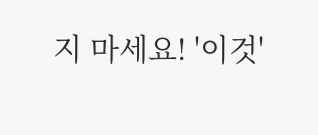지 마세요! '이것'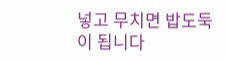넣고 무치면 밥도둑이 됩니다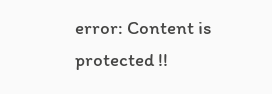error: Content is protected !!